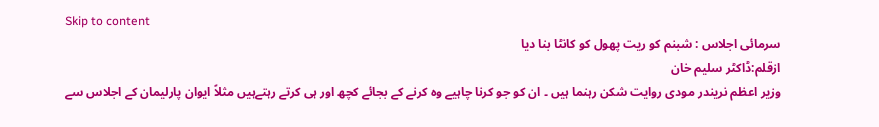Skip to content
سرمائی اجلاس : شبنم کو ریت پھول کو کانٹا بنا دیا
ازقلم:ڈاکٹر سلیم خان
وزیر اعظم نریندر مودی روایت شکن رہنما ہیں ۔ ان کو جو کرنا چاہیے وہ کرنے کے بجائے کچھ اور ہی کرتے رہتےہیں مثلاً ایوان پارلیمان کے اجلاس سے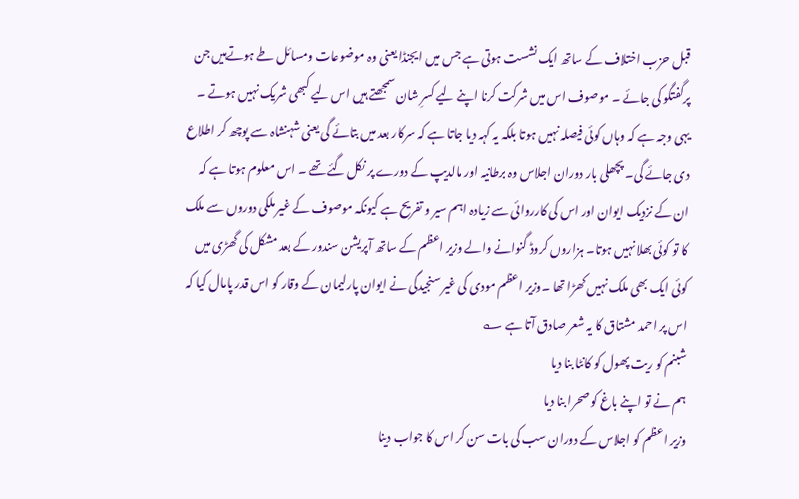قبل حزب اختلاف کے ساتھ ایک نشست ہوتی ہے جس میں ایجنڈا یعنی وہ موضوعات ومسائل طے ہوتےہیں جن پرگفتگو کی جائے ۔ موصوف اس میں شرکت کرنا اپنے لیے کسرِ شان سمجھتے ہیں اس لیے کبھی شریک نہیں ہوتے ۔ یہی وجہ ہے کہ وہاں کوئی فیصلہ نہیں ہوتا بلکہ یہ کہہ دیا جاتا ہے کہ سرکار بعد میں بتائے گی یعنی شہنشاہ سے پوچھ کر اطلاع دی جائے گی۔ پچھلی بار دوران اجلاس وہ برطانیہ اور مالدیپ کے دورے پر نکل گئے تھے ۔ اس معلوم ہوتا ہے کہ ان کے نزدیک ایوان اور اس کی کارروائی سے زیادہ اہم سیر و تفریح ہے کیونکہ موصوف کے غیر ملکی دوروں سے ملک کا تو کوئی بھلا نہیں ہوتا۔ ہزاروں کروڈ گنوانے والے وزیر اعظم کے ساتھ آپریشن سندور کے بعد مشکل کی گھڑی میں کوئی ایک بھی ملک نہیں کھڑا تھا ۔وزیر اعظم مودی کی غیر سنجیدگی نے ایوان پارلیمان کے وقار کو اس قدر پامال کیا کہ اس پر احمد مشتاق کا یہ شعر صادق آتا ہے ؎
شبنم کو ریت پھول کو کانٹا بنا دیا
ہم نے تو اپنے باغ کو صحرا بنا دیا
وزیر اعظم کو اجلاس کے دوران سب کی بات سن کر اس کا جواب دینا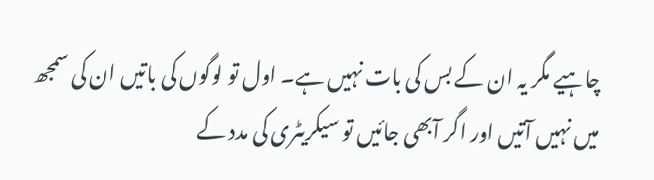چاہیے مگر یہ ان کے بس کی بات نہیں ہے۔ اول تو لوگوں کی باتیں ان کی سمجھ میں نہیں آتیں اور اگر آبھی جائیں تو سیکریٹری کی مدد کے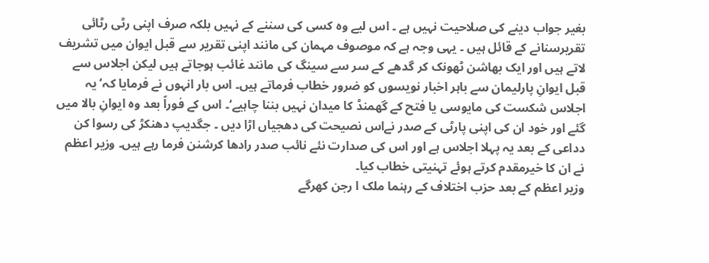بغیر جواب دینے کی صلاحیت نہیں ہے ۔ اس لیے وہ کسی کی سننے کے نہیں بلکہ صرف اپنی رٹی رٹائی تقریرسنانے کے قائل ہیں ۔ یہی وجہ ہے کہ موصوف مہمان کی مانند اپنی تقریر سے قبل ایوان میں تشریف لاتے ہیں اور ایک بھاشن ٹھونک کر گدھے کے سر سے سینگ کی مانند غائب ہوجاتے ہیں لیکن اجلاس سے قبل ایوانِ پارلیمان سے باہر اخبار نویسوں کو ضرور خطاب فرماتے ہیں۔ اس بار انہوں نے فرمایا کہ’ یہ اجلاس شکست کی مایوسی یا فتح کے گھمنڈ کا میدان نہیں بننا چاہیے‘۔ اس کے فوراً بعد وہ ایوانِ بالا میں گئے اور خود ان کی اپنی پارٹی کے صدر نےاس نصیحت کی دھجیاں اڑا دیں ۔ جگدیپ دھنکڑ کی رسوا کن دداعی کے بعد یہ پہلا اجلاس ہے اور اس کی صدارت نئے نائب صدر رادھا کرشنن فرما رہے ہیں۔ وزیر اعظم نے ان کا خیرمقدم کرتے ہوئے تہنیتی خطاب کیا۔
وزیر اعظم کے بعد حزب اختلاف کے رہنما ملک ا رجن کھرگے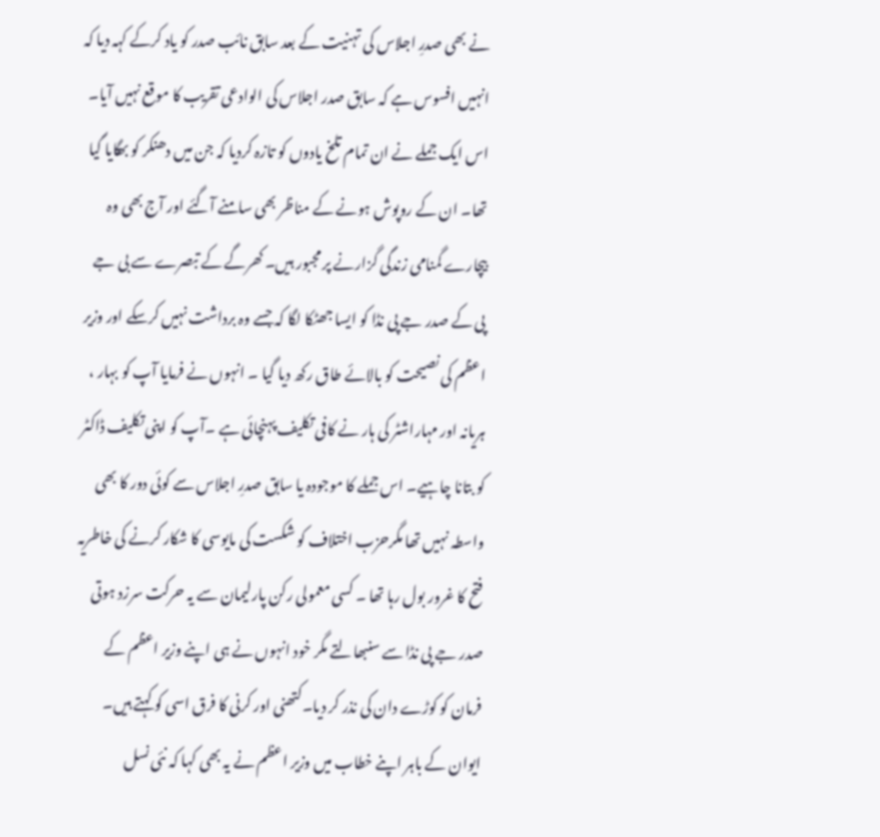نے بھی صدرِ اجلاس کی تہنیت کے بعد سابق نائب صدر کو یاد کرکے کہہ دیا کہ انہیں افسوس ہے کہ سابق صدر اجلاس کی الوادعی تقریب کا موقع نہیں آیا۔ اس ایک جملے نے ان تمام تلخ یادوں کو تازہ کردیا کہ جن میں دھنکر کو بھگایا گیا تھا۔ ان کے روپوش ہونے کے مناظر بھی سامنے آگئے اور آج بھی وہ بیچارے گمنامی زندگی گزارنے پر مجبور ہیں۔ کھرگے کے تبصرے سے بی جے پی کے صدر جے پی نڈا کو ایسا جھٹکا لگا کہ جسے وہ برداشت نہیں کرسکے اور وزیر اعظم کی نصیحت کو بالائے طاق رکھ دیا گیا ۔ انہوں نے فرمایا آپ کو بہار ، ہریانہ اور مہاراشٹر کی ہار نے کافی تکلیف پہنچائی ہے ۔آپ کو اپنی تکلیف ڈاکٹر کو بتانا چاہیے۔ اس جملے کا موجودہ یا سابق صدرِ اجلاس سے کوئی دور کا بھی واسطہ نہیں تھا مگرحزب اختلاف کو شکست کی مایوسی کا شکار کرنے کی خاطریہ فتح کا غرور بول رہا تھا ۔ کسی معمولی رکن پارلیمان سے یہ حرکت سرزد ہوتی صدر جے پی نڈا سے سنبھالتے مگر خود انہوں نے ہی اپنے وزیر اعظم کے فرمان کو کوڑے دان کی نذر کر دیا۔کتھنی اور کرنی کا فرق اسی کو کہتے ہیں۔
ایوان کے باہر اپنے خطاب میں وزیر اعظم نے یہ بھی کہا کہ نئی نسل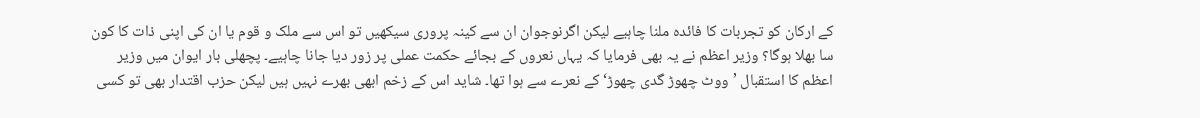کے ارکان کو تجربات کا فائدہ ملنا چاہیے لیکن اگرنوجوان ان سے کینہ پروری سیکھیں تو اس سے ملک و قوم یا ان کی اپنی ذات کا کون سا بھلا ہوگا؟ وزیر اعظم نے یہ بھی فرمایا کہ یہاں نعروں کے بجائے حکمت عملی پر زور دیا جانا چاہیے۔ پچھلی بار ایوان میں وزیر اعظم کا استقبال ’ووٹ چھوڑ گدی چھوڑ‘ کے نعرے سے ہوا تھا۔ شاید اس کے زخم ابھی بھرے نہیں ہیں لیکن حزب اقتدار بھی تو کسی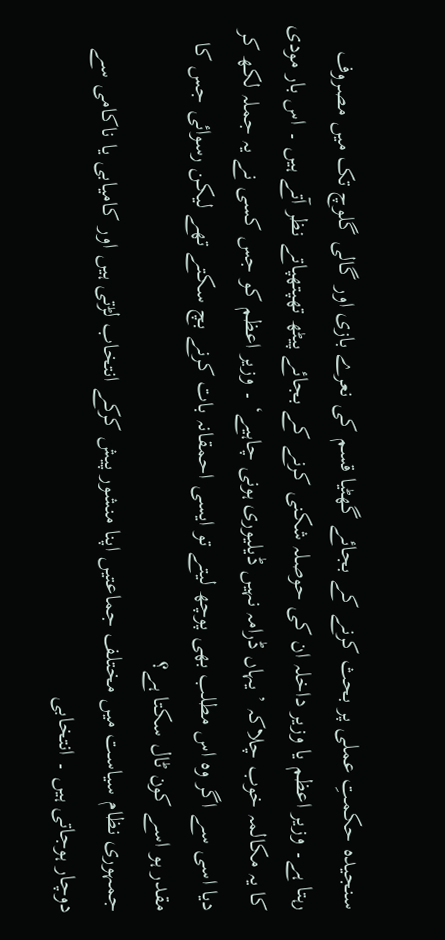سنجیدہ حکمتِ عملی پر بحث کرنے کے بجائے گھٹیا قسم کی نعرے بازی اور گالی گلوچ تک میں مصروف رہتا ہے۔ وزیر اعظم یا وزیر داخلہ ان کی حوصلہ شکنی کرنے کے بجائے پیٹھ تھپتھپاتے نظر آتے ہیں ۔ اس بار مودی کا یہ مکالمہ خوب چلاکہ ’ یہاں ڈرامہ نہیں ڈیلیوری ہونی چاہیے‘ ۔ وزیر اعظم کو جس کسی نے یہ جملہ لکھ کر دیا اسی سے اگر وہ اس مطلب بھی پوچھ لیتے تو ایسی احمقانہ بات کرنے بچ سکتے تھے لیکن رسوائی جس کا مقدر ہو اسے کون ٹال سکتا ہے؟
جمہوری نظام سیاست میں مختلف جماعتیں اپنا منشور پیش کرکے انتخاب لڑتی ہیں اور کامیابی یا ناکامی سے دوچار ہوجاتی ہیں ۔ انتخابی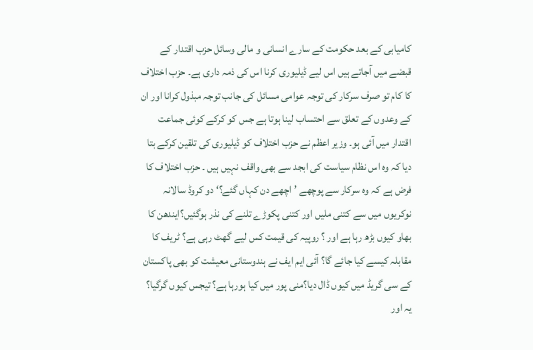کامیابی کے بعد حکومت کے سارے انسانی و مالی وسائل حزب اقتدار کے قبضے میں آجاتے ہیں اس لیے ڈیلیوری کرنا اس کی ذمہ داری ہے۔ حزب اختلاف کا کام تو صرف سرکار کی توجہ عوامی مسائل کی جانب توجہ مبذول کرانا اور ان کے وعدوں کے تعلق سے احتساب لینا ہوتا ہے جس کو کرکے کوئی جماعت اقتدار میں آئی ہو۔ وزیر اعظم نے حزب اختلاف کو ڈیلیوری کی تلقین کرکے بتا دیا کہ وہ اس نظام سیاست کی ابجد سے بھی واقف نہیں ہیں ۔ حزب اختلاف کا فرض ہے کہ وہ سرکار سے پوچھے ’اچھے دن کہاں گئے؟‘ دو کروڈ سالانہ نوکریوں میں سے کتنی ملیں اور کتنی پکوڑے تلنے کی نذر ہوگئیں؟ایندھن کا بھاو کیوں بڑھ رہا ہے اور ؟ روپیہ کی قیمت کس لیے گھٹ رہی ہے؟ ٹریف کا مقابلہ کیسے کیا جائے گا؟ آئی ایم ایف نے ہندوستانی معیشت کو بھی پاکستان کے سی گریڈ میں کیوں ڈال دیا؟منی پور میں کیا ہورہا ہے؟ تیجس کیوں گرگیا؟ یہ اور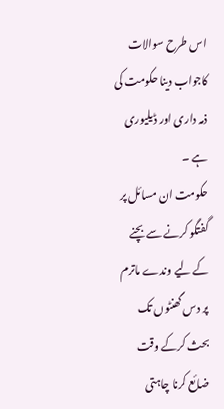اس طرح سوالات کاجواب دینا حکومت کی ذمہ داری اور ڈیلیوری ہے ۔
حکومت ان مسائل پر گفتگو کرنے سے بچنے کے لیے وندے ماترم پر دس گھنٹوں تک بحث کرکے وقت ضائع کرنا چاہتی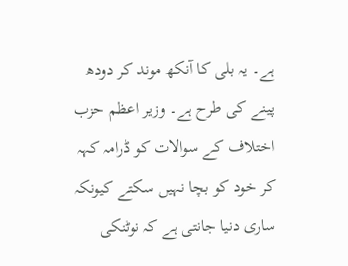ہے۔ یہ بلی کا آنکھ موند کر دودھ پینے کی طرح ہے۔ وزیر اعظم حزب اختلاف کے سوالات کو ڈرامہ کہہ کر خود کو بچا نہیں سکتے کیونکہ ساری دنیا جانتی ہے کہ نوٹنکی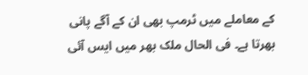کے معاملے میں ٹرمپ بھی ان کے آگے پانی بھرتا ہے۔ فی الحال ملک بھر میں ایس آئی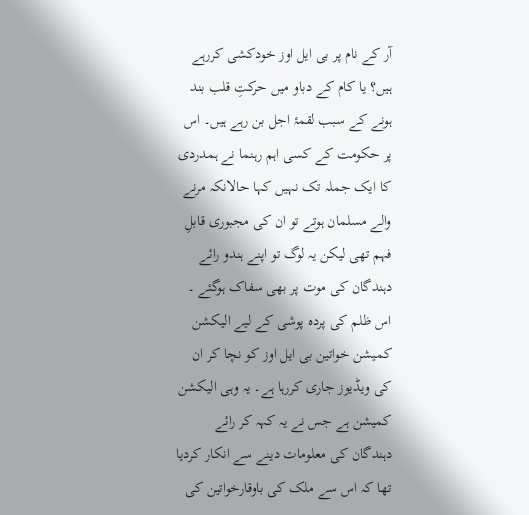آر کے نام پر بی ایل اوز خودکشی کررہے ہیں؟ یا کام کے دباو میں حرکتِ قلب بند ہونے کے سبب لقمۂ اجل بن رہے ہیں۔ اس پر حکومت کے کسی اہم رہنما نے ہمدردی کا ایک جملہ تک نہیں کہا حالانکہ مرنے والے مسلمان ہوتے تو ان کی مجبوری قابلِ فہم تھی لیکن یہ لوگ تو اپنے ہندو رائے دہندگان کی موت پر بھی سفاک ہوگئے ۔ اس ظلم کی پردہ پوشی کے لیے الیکشن کمیشن خواتین بی ایل اوز کو نچا کر ان کی ویڈیوز جاری کررہا ہے۔ یہ وہی الیکشن کمیشن ہے جس نے یہ کہہ کر رائے دہندگان کی معلومات دینے سے انکار کردیا تھا کہ اس سے ملک کی باوقارخواتین کی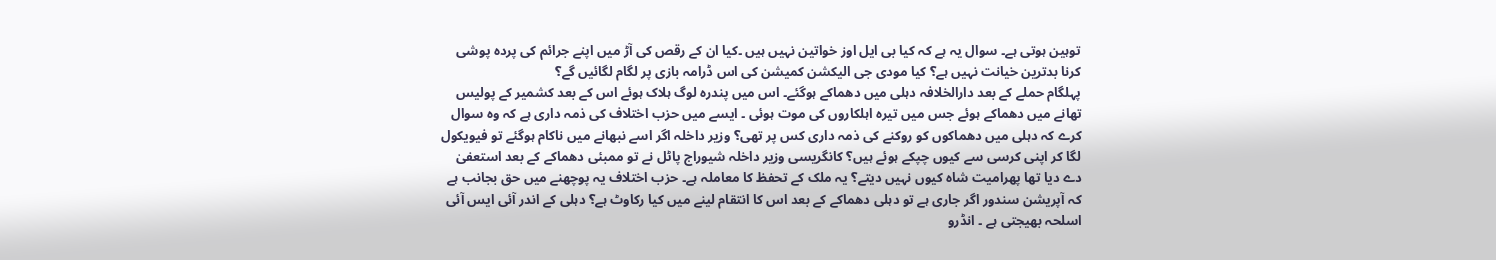توہین ہوتی ہے۔ سوال یہ ہے کہ کیا بی ایل اوز خواتین نہیں ہیں ۔کیا ان کے رقص کی آڑ میں اپنے جرائم کی پردہ پوشی کرنا بدترین خیانت نہیں ہے؟ کیا مودی جی الیکشن کمیشن کی اس ڈرامہ بازی پر لگام لگائیں گے؟
پہلگام حملے کے بعد دارالخلافہ دہلی میں دھماکے ہوگئے۔ اس میں پندرہ لوگ ہلاک ہوئے اس کے بعد کشمیر کے پولیس تھانے میں دھماکے ہوئے جس میں تیرہ اہلکاروں کی موت ہوئی ۔ ایسے میں حزب اختلاف کی ذمہ داری ہے کہ وہ سوال کرے کہ دہلی میں دھماکوں کو روکنے کی ذمہ داری کس پر تھی؟ وزیر داخلہ اگر اسے نبھانے میں ناکام ہوگئے تو فیویکول لگا کر اپنی کرسی سے کیوں چپکے ہوئے ہیں؟ کانگریسی وزیر داخلہ شیوراج پاٹل نے تو ممبئی دھماکے کے بعد استعفیٰ دے دیا تھا پھرامیت شاہ کیوں نہیں دیتے؟ یہ ملک کے تحفظ کا معاملہ ہے۔ حزب اختلاف یہ پوچھنے میں حق بجانب ہے کہ آپریشن سندور اگر جاری ہے تو دہلی دھماکے کے بعد اس کا انتقام لینے میں کیا رکاوٹ ہے؟ دہلی کے اندر آئی ایس آئی اسلحہ بھیجتی ہے ۔ انڈرو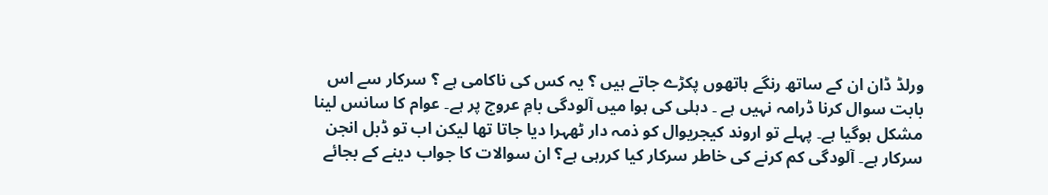ورلڈ ڈان ان کے ساتھ رنگے ہاتھوں پکڑے جاتے ہیں ؟ یہ کس کی ناکامی ہے ؟ سرکار سے اس بابت سوال کرنا ڈرامہ نہیں ہے ۔ دہلی کی ہوا میں آلودگی بامِ عروج پر ہے۔ عوام کا سانس لینا مشکل ہوگیا ہے۔ پہلے تو اروند کیجریوال کو ذمہ دار ٹھہرا دیا جاتا تھا لیکن اب تو ڈبل انجن سرکار ہے۔ آلودگی کم کرنے کی خاطر سرکار کیا کررہی ہے؟ ان سوالات کا جواب دینے کے بجائے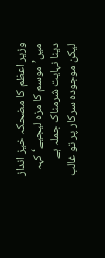وزیر اعظم کا مضحکہ خیز انداز میں’موسم کا مزہ لیجیے‘کہہ دینا نہایت شرمناک جملہ ہے لیکن موجودہ سرکار پر تو غالب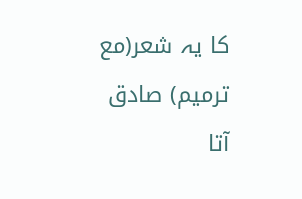کا یہ شعر(مع ترمیم) صادق آتا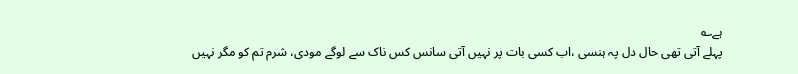ہے؎
پہلے آتی تھی حال دل پہ ہنسی ،اب کسی بات پر نہیں آتی سانس کس ناک سے لوگے مودی، شرم تم کو مگر نہیں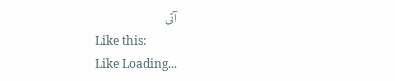آتی
Like this:
Like Loading...